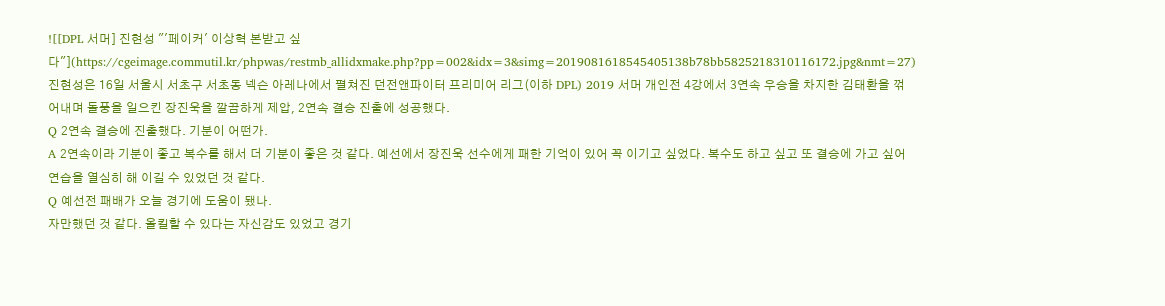![[DPL 서머] 진현성 "'페이커' 이상혁 본받고 싶다"](https://cgeimage.commutil.kr/phpwas/restmb_allidxmake.php?pp=002&idx=3&simg=2019081618545405138b78bb5825218310116172.jpg&nmt=27)
진현성은 16일 서울시 서초구 서초동 넥슨 아레나에서 펼쳐진 던전앤파이터 프리미어 리그(이하 DPL) 2019 서머 개인전 4강에서 3연속 우승을 차지한 김태환을 꺾어내며 돌풍을 일으킨 장진욱을 깔끔하게 제압, 2연속 결승 진출에 성공했다.
Q 2연속 결승에 진출했다. 기분이 어떤가.
A 2연속이라 기분이 좋고 복수를 해서 더 기분이 좋은 것 같다. 예선에서 장진욱 선수에게 패한 기억이 있어 꼭 이기고 싶었다. 복수도 하고 싶고 또 결승에 가고 싶어 연습을 열심히 해 이길 수 있었던 것 같다.
Q 예선전 패배가 오늘 경기에 도움이 됐나.
자만했던 것 같다. 올킬할 수 있다는 자신감도 있었고 경기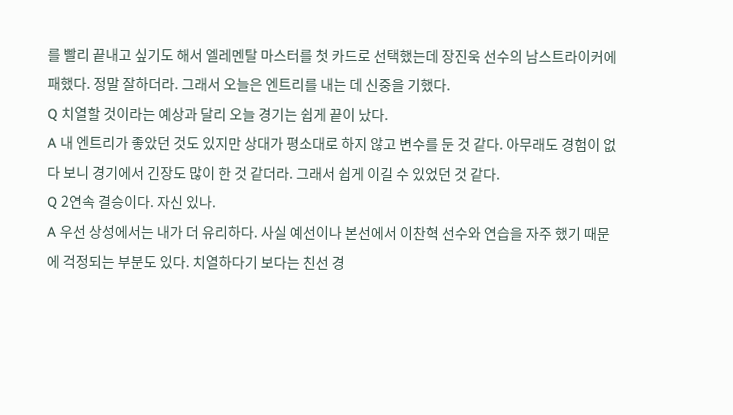를 빨리 끝내고 싶기도 해서 엘레멘탈 마스터를 첫 카드로 선택했는데 장진욱 선수의 남스트라이커에 패했다. 정말 잘하더라. 그래서 오늘은 엔트리를 내는 데 신중을 기했다.
Q 치열할 것이라는 예상과 달리 오늘 경기는 쉽게 끝이 났다.
A 내 엔트리가 좋았던 것도 있지만 상대가 평소대로 하지 않고 변수를 둔 것 같다. 아무래도 경험이 없다 보니 경기에서 긴장도 많이 한 것 같더라. 그래서 쉽게 이길 수 있었던 것 같다.
Q 2연속 결승이다. 자신 있나.
A 우선 상성에서는 내가 더 유리하다. 사실 예선이나 본선에서 이찬혁 선수와 연습을 자주 했기 때문에 걱정되는 부분도 있다. 치열하다기 보다는 친선 경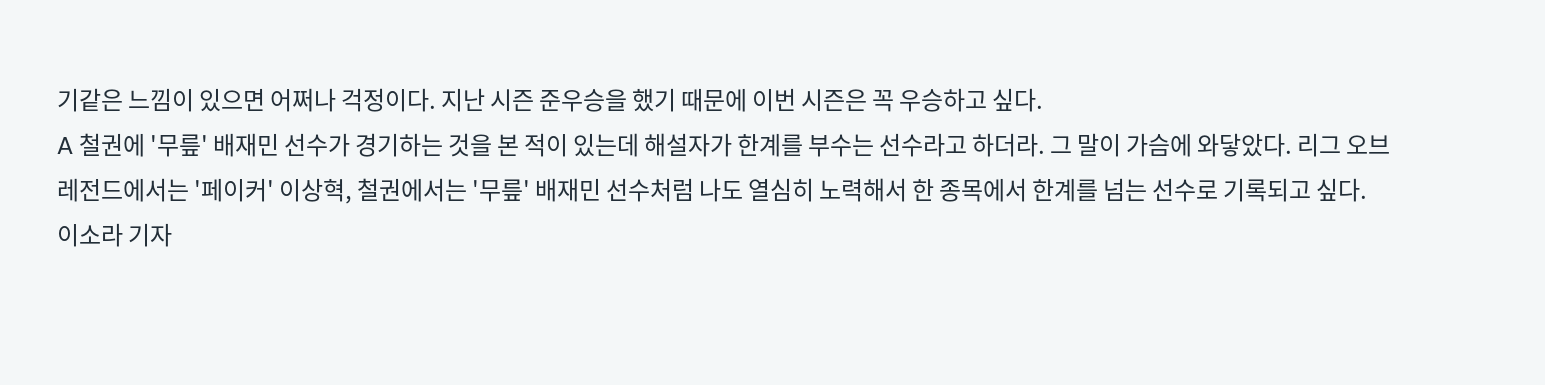기같은 느낌이 있으면 어쩌나 걱정이다. 지난 시즌 준우승을 했기 때문에 이번 시즌은 꼭 우승하고 싶다.
A 철권에 '무릎' 배재민 선수가 경기하는 것을 본 적이 있는데 해설자가 한계를 부수는 선수라고 하더라. 그 말이 가슴에 와닿았다. 리그 오브 레전드에서는 '페이커' 이상혁, 철권에서는 '무릎' 배재민 선수처럼 나도 열심히 노력해서 한 종목에서 한계를 넘는 선수로 기록되고 싶다.
이소라 기자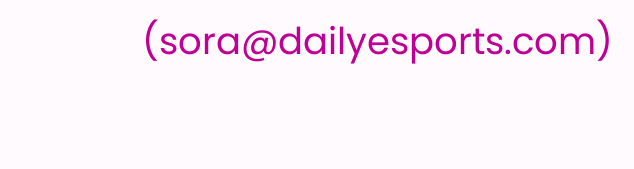(sora@dailyesports.com)